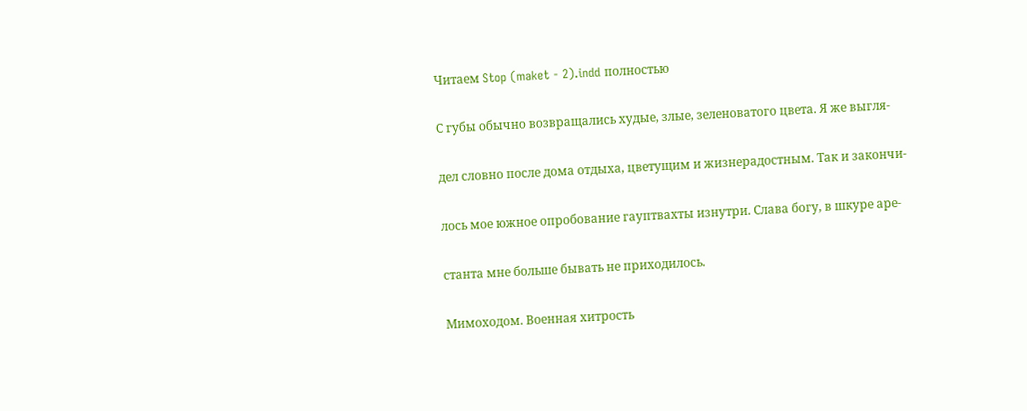Читаем Stop (maket - 2).indd полностью

С губы обычно возвращались худые, злые, зеленоватого цвета. Я же выгля-

дел словно после дома отдыха, цветущим и жизнерадостным. Так и закончи-

лось мое южное опробование гауптвахты изнутри. Слава богу, в шкуре аре-

станта мне больше бывать не приходилось.

Мимоходом. Военная хитрость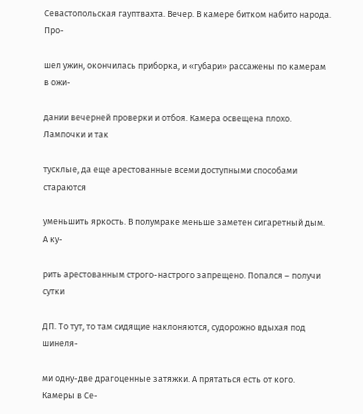Севастопольская гауптвахта. Вечер. В камере битком набито народа. Про-

шел ужин, окончилась приборка, и «губари» рассажены по камерам в ожи-

дании вечерней проверки и отбоя. Камера освещена плохо. Лампочки и так

тусклые, да еще арестованные всеми доступными способами стараются

уменьшить яркость. В полумраке меньше заметен сигаретный дым. А ку-

рить арестованным строго-настрого запрещено. Попался – получи сутки

ДП. То тут, то там сидящие наклоняются, судорожно вдыхая под шинеля-

ми одну-две драгоценные затяжки. А прятаться есть от кого. Камеры в Се-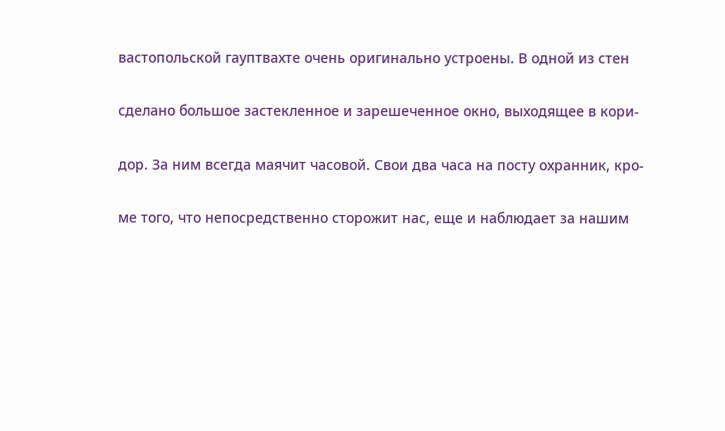вастопольской гауптвахте очень оригинально устроены. В одной из стен

сделано большое застекленное и зарешеченное окно, выходящее в кори-

дор. За ним всегда маячит часовой. Свои два часа на посту охранник, кро-

ме того, что непосредственно сторожит нас, еще и наблюдает за нашим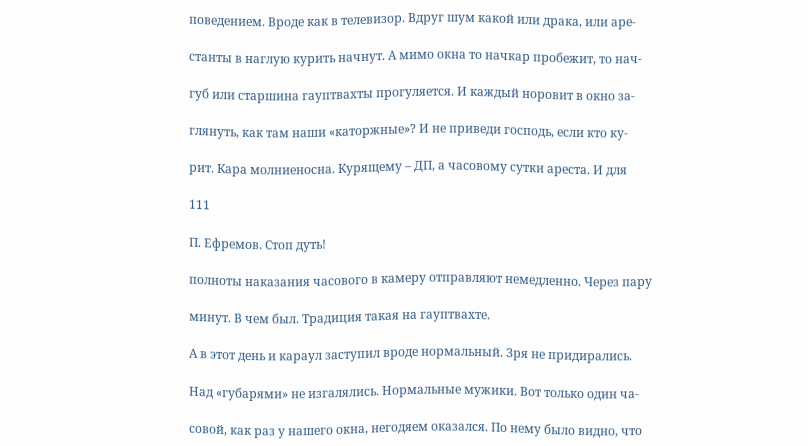поведением. Вроде как в телевизор. Вдруг шум какой или драка, или аре-

станты в наглую курить начнут. А мимо окна то начкар пробежит, то нач-

губ или старшина гауптвахты прогуляется. И каждый норовит в окно за-

глянуть, как там наши «каторжные»? И не приведи господь, если кто ку-

рит. Кара молниеносна. Курящему – ДП, а часовому сутки ареста. И для

111

П. Ефремов. Стоп дуть!

полноты наказания часового в камеру отправляют немедленно. Через пару

минут. В чем был. Традиция такая на гауптвахте.

А в этот день и караул заступил вроде нормальный. Зря не придирались.

Над «губарями» не изгалялись. Нормальные мужики. Вот только один ча-

совой, как раз у нашего окна, негодяем оказался. По нему было видно, что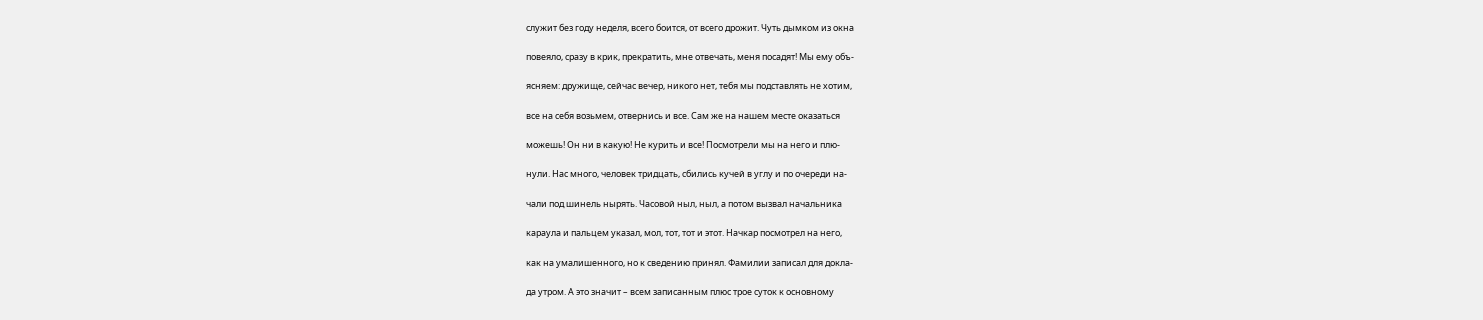служит без году неделя, всего боится, от всего дрожит. Чуть дымком из окна

повеяло, сразу в крик, прекратить, мне отвечать, меня посадят! Мы ему объ-

ясняем: дружище, сейчас вечер, никого нет, тебя мы подставлять не хотим,

все на себя возьмем, отвернись и все. Сам же на нашем месте оказаться

можешь! Он ни в какую! Не курить и все! Посмотрели мы на него и плю-

нули. Нас много, человек тридцать, сбились кучей в углу и по очереди на-

чали под шинель нырять. Часовой ныл, ныл, а потом вызвал начальника

караула и пальцем указал, мол, тот, тот и этот. Начкар посмотрел на него,

как на умалишенного, но к сведению принял. Фамилии записал для докла-

да утром. А это значит – всем записанным плюс трое суток к основному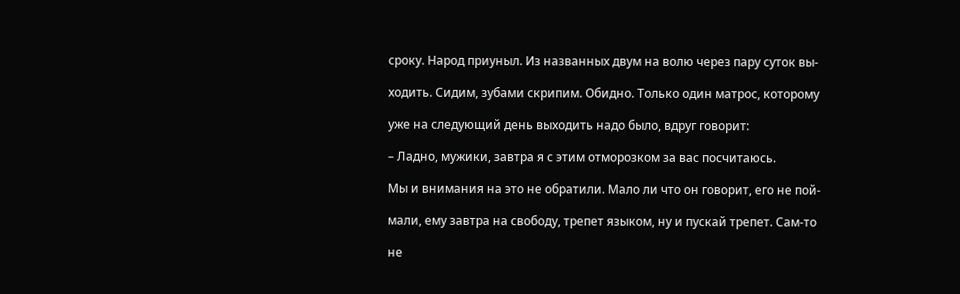сроку. Народ приуныл. Из названных двум на волю через пару суток вы-

ходить. Сидим, зубами скрипим. Обидно. Только один матрос, которому

уже на следующий день выходить надо было, вдруг говорит:

– Ладно, мужики, завтра я с этим отморозком за вас посчитаюсь.

Мы и внимания на это не обратили. Мало ли что он говорит, его не пой-

мали, ему завтра на свободу, трепет языком, ну и пускай трепет. Сам-то

не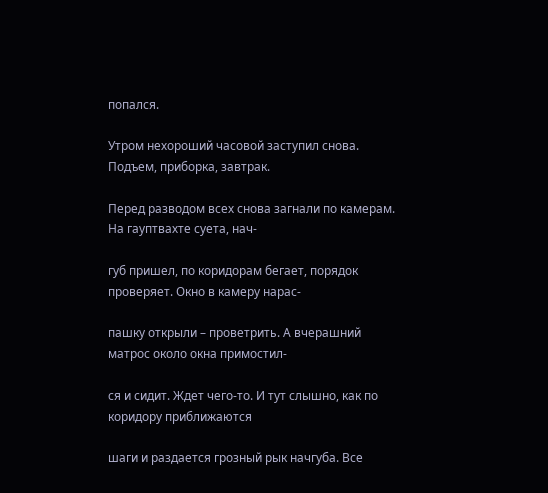попался.

Утром нехороший часовой заступил снова. Подъем, приборка, завтрак.

Перед разводом всех снова загнали по камерам. На гауптвахте суета, нач-

губ пришел, по коридорам бегает, порядок проверяет. Окно в камеру нарас-

пашку открыли – проветрить. А вчерашний матрос около окна примостил-

ся и сидит. Ждет чего-то. И тут слышно, как по коридору приближаются

шаги и раздается грозный рык начгуба. Все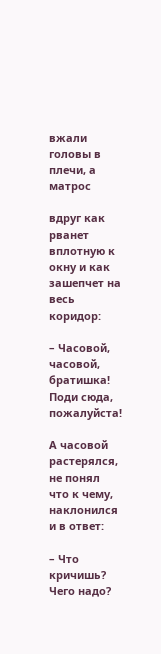вжали головы в плечи, а матрос

вдруг как рванет вплотную к окну и как зашепчет на весь коридор:

– Часовой, часовой, братишка! Поди сюда, пожалуйста!

А часовой растерялся, не понял что к чему, наклонился и в ответ:

– Что кричишь? Чего надо?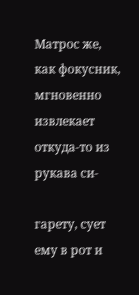Матрос же, как фокусник, мгновенно извлекает откуда-то из рукава си-

гарету, сует ему в рот и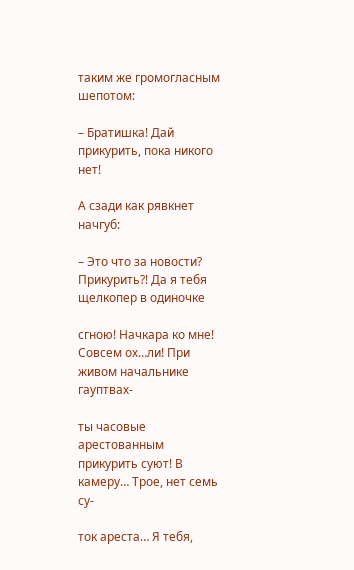таким же громогласным шепотом:

– Братишка! Дай прикурить, пока никого нет!

А сзади как рявкнет начгуб:

– Это что за новости? Прикурить?! Да я тебя щелкопер в одиночке

сгною! Начкара ко мне! Совсем ох…ли! При живом начальнике гауптвах-

ты часовые арестованным прикурить суют! В камеру… Трое, нет семь су-

ток ареста… Я тебя,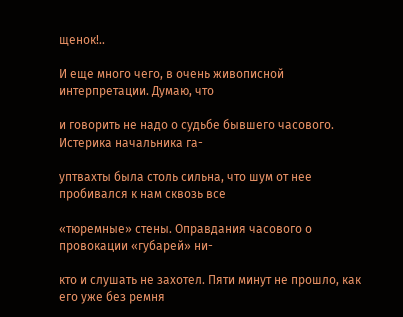щенок!..

И еще много чего, в очень живописной интерпретации. Думаю, что

и говорить не надо о судьбе бывшего часового. Истерика начальника га-

уптвахты была столь сильна, что шум от нее пробивался к нам сквозь все

«тюремные» стены. Оправдания часового о провокации «губарей» ни-

кто и слушать не захотел. Пяти минут не прошло, как его уже без ремня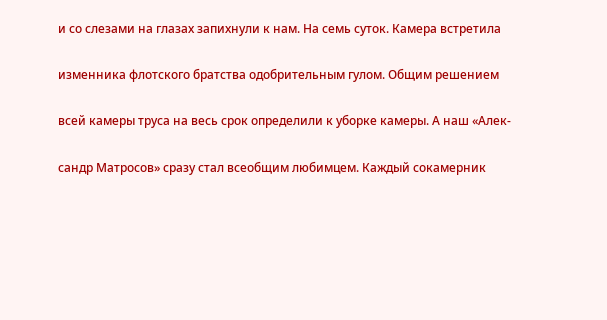и со слезами на глазах запихнули к нам. На семь суток. Камера встретила

изменника флотского братства одобрительным гулом. Общим решением

всей камеры труса на весь срок определили к уборке камеры. А наш «Алек-

сандр Матросов» сразу стал всеобщим любимцем. Каждый сокамерник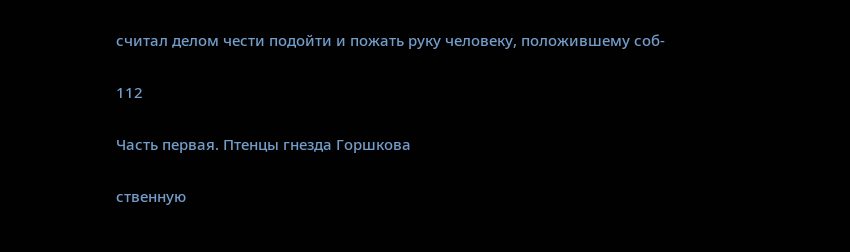считал делом чести подойти и пожать руку человеку, положившему соб-

112

Часть первая. Птенцы гнезда Горшкова

ственную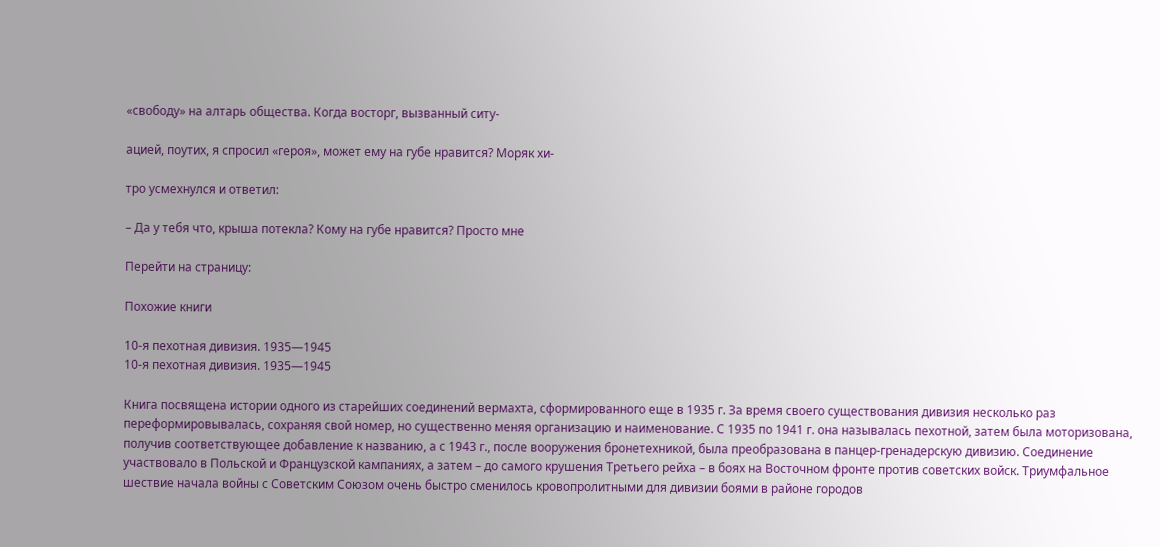«свободу» на алтарь общества. Когда восторг, вызванный ситу-

ацией, поутих, я спросил «героя», может ему на губе нравится? Моряк хи-

тро усмехнулся и ответил:

– Да у тебя что, крыша потекла? Кому на губе нравится? Просто мне

Перейти на страницу:

Похожие книги

10-я пехотная дивизия. 1935—1945
10-я пехотная дивизия. 1935—1945

Книга посвящена истории одного из старейших соединений вермахта, сформированного еще в 1935 г. За время своего существования дивизия несколько раз переформировывалась, сохраняя свой номер, но существенно меняя организацию и наименование. С 1935 по 1941 г. она называлась пехотной, затем была моторизована, получив соответствующее добавление к названию, а с 1943 г., после вооружения бронетехникой, была преобразована в панцер-гренадерскую дивизию. Соединение участвовало в Польской и Французской кампаниях, а затем – до самого крушения Третьего рейха – в боях на Восточном фронте против советских войск. Триумфальное шествие начала войны с Советским Союзом очень быстро сменилось кровопролитными для дивизии боями в районе городов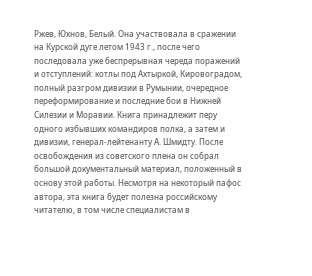Ржев, Юхнов, Белый. Она участвовала в сражении на Курской дуге летом 1943 г., после чего последовала уже беспрерывная череда поражений и отступлений: котлы под Ахтыркой, Кировоградом, полный разгром дивизии в Румынии, очередное переформирование и последние бои в Нижней Силезии и Моравии. Книга принадлежит перу одного избывших командиров полка, а затем и дивизии, генерал-лейтенанту А. Шмидту. После освобождения из советского плена он собрал большой документальный материал, положенный в основу этой работы. Несмотря на некоторый пафос автора, эта книга будет полезна российскому читателю, в том числе специалистам в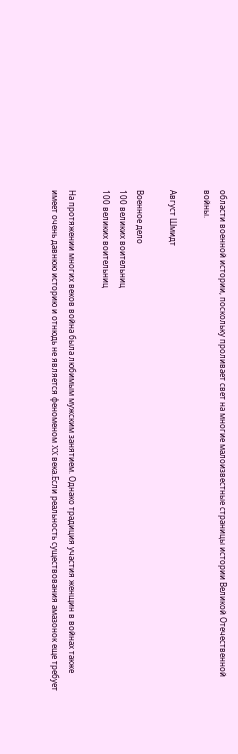области военной истории, поскольку проливает свет на многие малоизвестные страницы истории Великой Отечественной войны.

Август Шмидт

Военное дело
100 великих воительниц
100 великих воительниц

На протяжении многих веков война была любимым мужским занятием. Однако традиция участия женщин в войнах также имеет очень давнюю историю и отнюдь не является феноменом XX века.Если реальность существования амазонок еще требует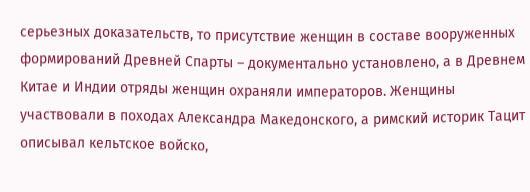серьезных доказательств, то присутствие женщин в составе вооруженных формирований Древней Спарты – документально установлено, а в Древнем Китае и Индии отряды женщин охраняли императоров. Женщины участвовали в походах Александра Македонского, а римский историк Тацит описывал кельтское войско,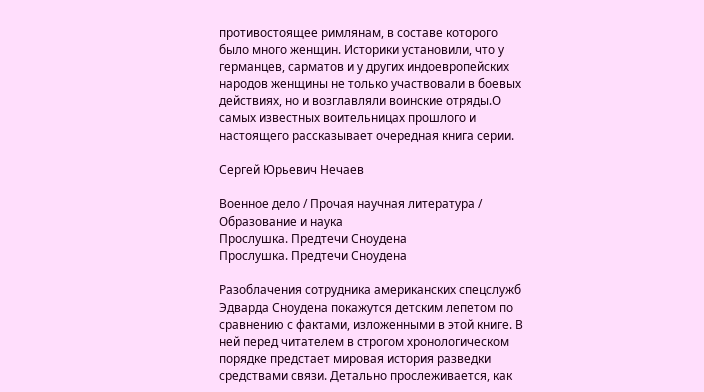противостоящее римлянам, в составе которого было много женщин. Историки установили, что у германцев, сарматов и у других индоевропейских народов женщины не только участвовали в боевых действиях, но и возглавляли воинские отряды.О самых известных воительницах прошлого и настоящего рассказывает очередная книга серии.

Сергей Юрьевич Нечаев

Военное дело / Прочая научная литература / Образование и наука
Прослушка. Предтечи Сноудена
Прослушка. Предтечи Сноудена

Разоблачения сотрудника американских спецслужб Эдварда Сноудена покажутся детским лепетом по сравнению с фактами, изложенными в этой книге. В ней перед читателем в строгом хронологическом порядке предстает мировая история разведки средствами связи. Детально прослеживается, как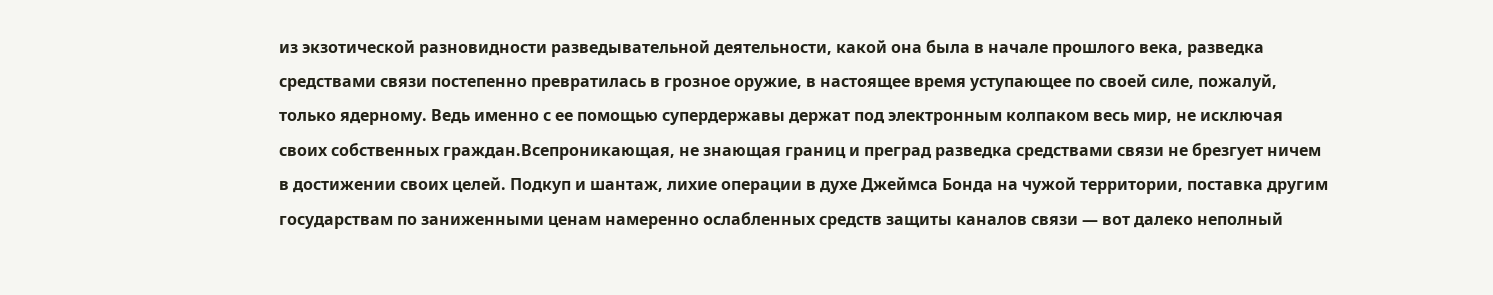из экзотической разновидности разведывательной деятельности, какой она была в начале прошлого века, разведка средствами связи постепенно превратилась в грозное оружие, в настоящее время уступающее по своей силе, пожалуй, только ядерному. Ведь именно с ее помощью супердержавы держат под электронным колпаком весь мир, не исключая своих собственных граждан.Всепроникающая, не знающая границ и преград разведка средствами связи не брезгует ничем в достижении своих целей. Подкуп и шантаж, лихие операции в духе Джеймса Бонда на чужой территории, поставка другим государствам по заниженными ценам намеренно ослабленных средств защиты каналов связи — вот далеко неполный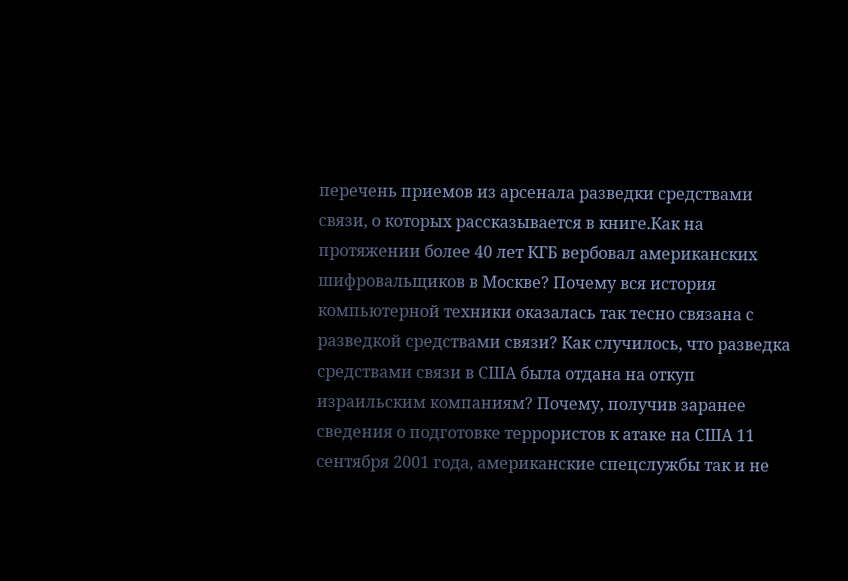перечень приемов из арсенала разведки средствами связи, о которых рассказывается в книге.Как на протяжении более 40 лет КГБ вербовал американских шифровальщиков в Москве? Почему вся история компьютерной техники оказалась так тесно связана с разведкой средствами связи? Как случилось, что разведка средствами связи в США была отдана на откуп израильским компаниям? Почему, получив заранее сведения о подготовке террористов к атаке на США 11 сентября 2001 года, американские спецслужбы так и не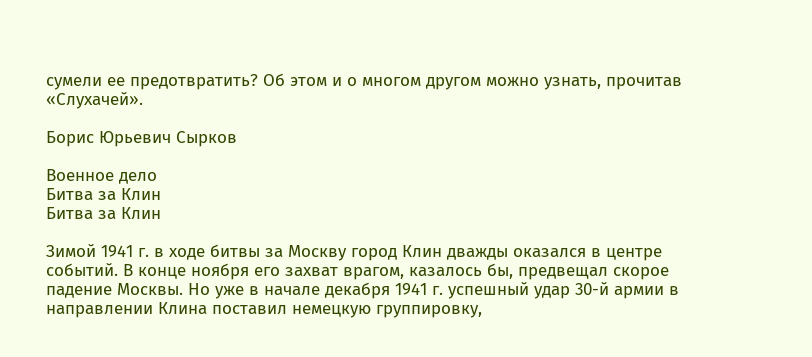сумели ее предотвратить? Об этом и о многом другом можно узнать, прочитав «Слухачей».

Борис Юрьевич Сырков

Военное дело
Битва за Клин
Битва за Клин

Зимой 1941 г. в ходе битвы за Москву город Клин дважды оказался в центре событий. В конце ноября его захват врагом, казалось бы, предвещал скорое падение Москвы. Но уже в начале декабря 1941 г. успешный удар 30-й армии в направлении Клина поставил немецкую группировку,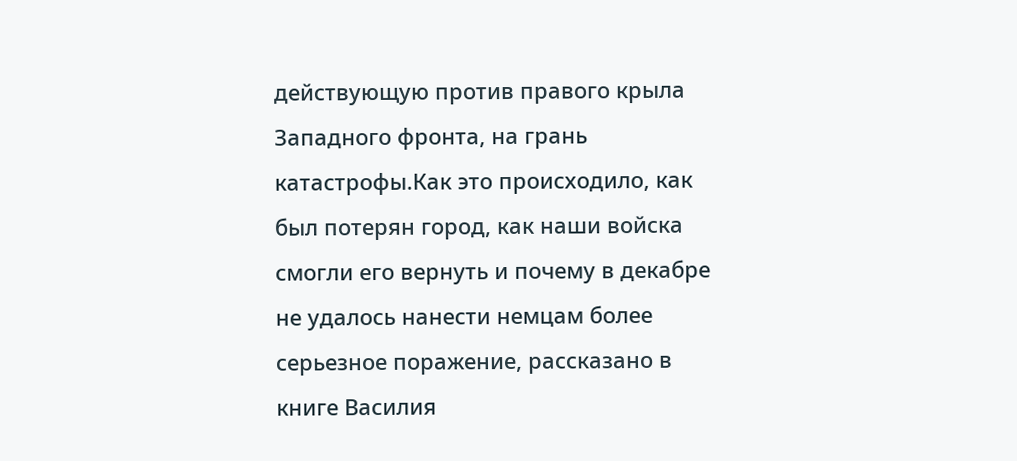действующую против правого крыла Западного фронта, на грань катастрофы.Как это происходило, как был потерян город, как наши войска смогли его вернуть и почему в декабре не удалось нанести немцам более серьезное поражение, рассказано в книге Василия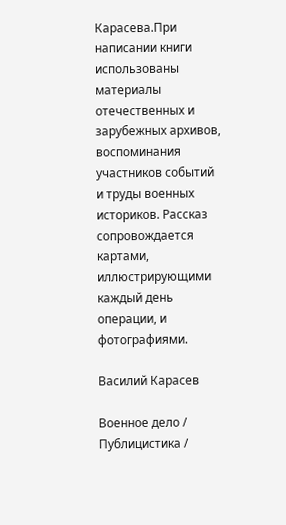Карасева.При написании книги использованы материалы отечественных и зарубежных архивов, воспоминания участников событий и труды военных историков. Рассказ сопровождается картами, иллюстрирующими каждый день операции, и фотографиями.

Василий Карасев

Военное дело / Публицистика /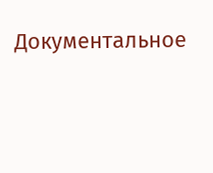Документальное